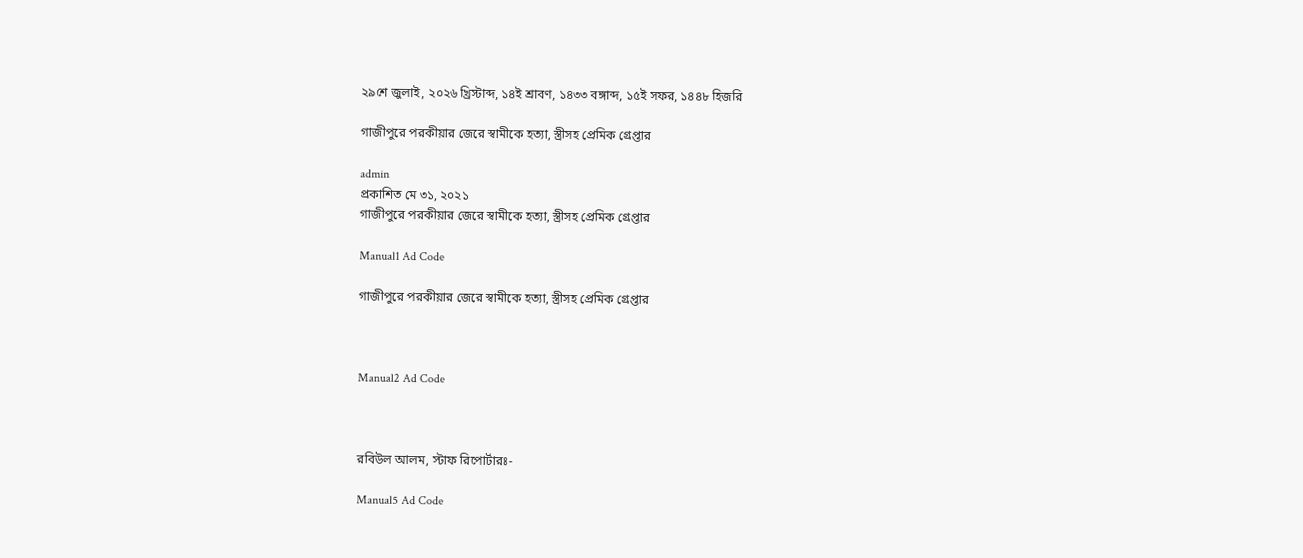২৯শে জুলাই, ২০২৬ খ্রিস্টাব্দ, ১৪ই শ্রাবণ, ১৪৩৩ বঙ্গাব্দ, ১৫ই সফর, ১৪৪৮ হিজরি

গাজীপুরে পরকীয়ার জেরে স্বামীকে হত্যা, স্ত্রীসহ প্রেমিক গ্রেপ্তার

admin
প্রকাশিত মে ৩১, ২০২১
গাজীপুরে পরকীয়ার জেরে স্বামীকে হত্যা, স্ত্রীসহ প্রেমিক গ্রেপ্তার

Manual1 Ad Code

গাজীপুরে পরকীয়ার জেরে স্বামীকে হত্যা, স্ত্রীসহ প্রেমিক গ্রেপ্তার



Manual2 Ad Code



রবিউল আলম, স্টাফ রিপোর্টারঃ-

Manual5 Ad Code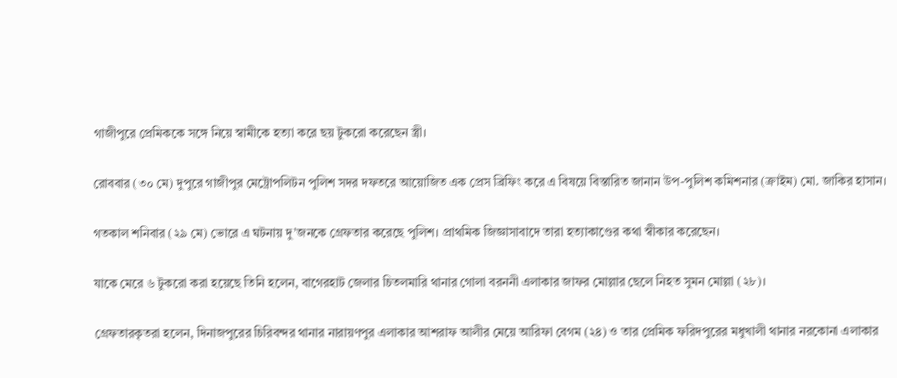গাজীপুরে প্রেমিককে সঙ্গে নিয়ে স্বামীকে হত্যা করে ছয় টুকরো করেছেন স্ত্রী।

রোববার (৩০ মে) দুপুরে গাজীপুর মেট্রোপলিটন পুলিশ সদর দফতরে আয়োজিত এক প্রেস ব্রিফিং করে এ বিষয়ে বিস্তারিত জানান উপ-পুলিশ কমিশনার (ক্রাইম) মো. জাকির হাসান।

গতকাল শনিবার (২৯ মে) ভোরে এ ঘটনায় দু’জনকে গ্রেফতার করেছে পুলিশ। প্রাথমিক জিজ্ঞাসাবাদে তারা হত্যাকাণ্ডের কথা স্বীকার করেছেন।

যাকে মেরে ৬ টুকরো করা হয়েছে তিনি হলেন, বাগেরহাট জেলার চিতলমারি থানার গোলা বরননী এলাকার জাফর মোল্লার ছেলে নিহত সুমন মোল্লা (২৮)।

গ্রেফতারকৃতরা হলেন, দিনাজপুরের চিরিবন্দর থানার নারায়ণপুর এলাকার আশরাফ আলীর মেয়ে আরিফা বেগম (২৪) ও তার প্রেমিক ফরিদপুরের মধুখালী থানার নরকোনা এলাকার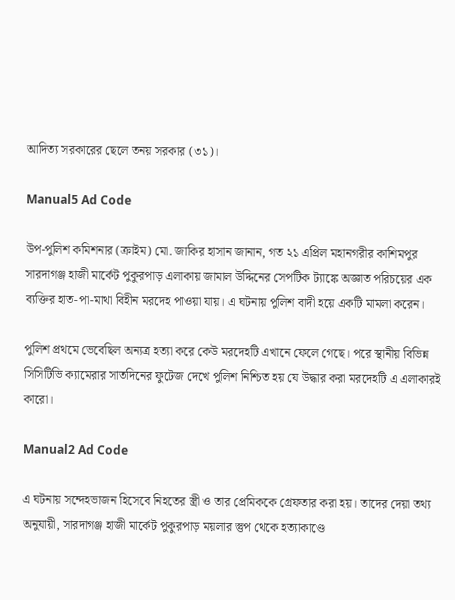আদিত্য সরকারের ছেলে তনয় সরকার (৩১)।

Manual5 Ad Code

উপ-পুলিশ কমিশনার (ক্রাইম) মো. জাকির হাসান জানান, গত ২১ এপ্রিল মহানগরীর কাশিমপুর সারদাগঞ্জ হাজী মার্কেট পুকুরপাড় এলাকায় জামাল উদ্দিনের সেপটিক ট্যাঙ্কে অজ্ঞাত পরিচয়ের এক ব্যক্তির হাত-পা-মাথা বিহীন মরদেহ পাওয়া যায়। এ ঘটনায় পুলিশ বাদী হয়ে একটি মামলা করেন।

পুলিশ প্রথমে ভেবেছিল অন্যত্র হত্যা করে কেউ মরদেহটি এখানে ফেলে গেছে। পরে স্থানীয় বিভিন্ন সিসিটিভি ক্যামেরার সাতদিনের ফুটেজ দেখে পুলিশ নিশ্চিত হয় যে উদ্ধার করা মরদেহটি এ এলাকারই কারো।

Manual2 Ad Code

এ ঘটনায় সন্দেহভাজন হিসেবে নিহতের স্ত্রী ও তার প্রেমিককে গ্রেফতার করা হয়। তাদের দেয়া তথ্য অনুযায়ী, সারদাগঞ্জ হাজী মার্কেট পুকুরপাড় ময়লার স্তুপ থেকে হত্যাকাণ্ডে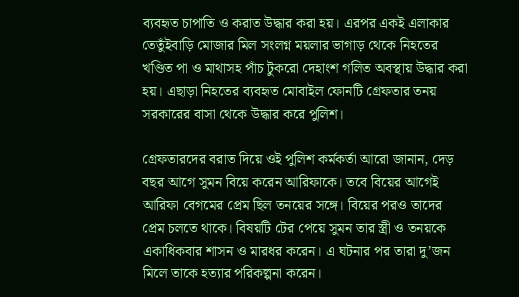ব্যবহৃত চাপাতি ও করাত উদ্ধার করা হয়। এরপর একই এলাকার তেতুঁইবাড়ি মোজার মিল সংলগ্ন ময়লার ভাগাড় থেকে নিহতের খণ্ডিত পা ও মাথাসহ পাঁচ টুকরো দেহাংশ গলিত অবস্থায় উদ্ধার করা হয়। এছাড়া নিহতের ব্যবহৃত মোবাইল ফোনটি গ্রেফতার তনয় সরকারের বাসা থেকে উদ্ধার করে পুলিশ।

গ্রেফতারদের বরাত দিয়ে ওই পুলিশ কর্মকর্তা আরো জানান, দেড় বছর আগে সুমন বিয়ে করেন আরিফাকে। তবে বিয়ের আগেই আরিফা বেগমের প্রেম ছিল তনয়ের সঙ্গে। বিয়ের পরও তাদের প্রেম চলতে থাকে। বিষয়টি টের পেয়ে সুমন তার স্ত্রী ও তনয়কে একাধিকবার শাসন ও মারধর করেন। এ ঘটনার পর তারা দু’জন মিলে তাকে হত্যার পরিকল্পনা করেন।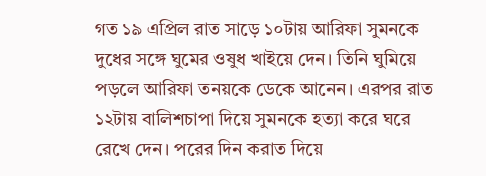গত ১৯ এপ্রিল রাত সাড়ে ১০টায় আরিফা সুমনকে দুধের সঙ্গে ঘুমের ওষুধ খাইয়ে দেন। তিনি ঘুমিয়ে পড়লে আরিফা তনয়কে ডেকে আনেন। এরপর রাত ১২টায় বালিশচাপা দিয়ে সুমনকে হত্যা করে ঘরে রেখে দেন। পরের দিন করাত দিয়ে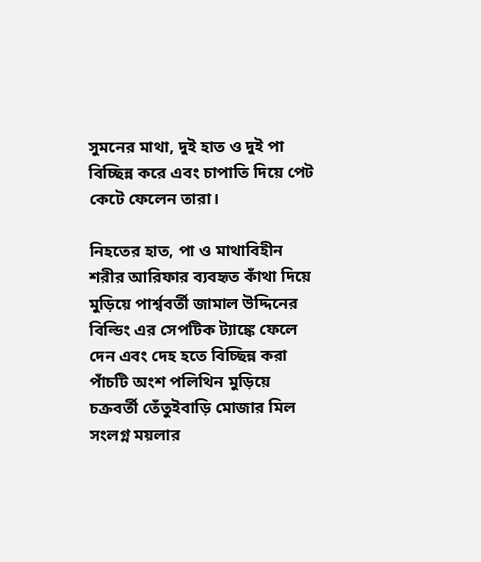সুমনের মাথা, দুই হাত ও দুই পা বিচ্ছিন্ন করে এবং চাপাতি দিয়ে পেট কেটে ফেলেন তারা।

নিহতের হাত, পা ও মাথাবিহীন শরীর আরিফার ব্যবহৃত কাঁথা দিয়ে মুড়িয়ে পার্শ্ববর্তী জামাল উদ্দিনের বিল্ডিং এর সেপটিক ট্যাঙ্কে ফেলে দেন এবং দেহ হতে বিচ্ছিন্ন করা পাঁচটি অংশ পলিথিন মুড়িয়ে চক্রবর্তী তেঁতুইবাড়ি মোজার মিল সংলগ্ন ময়লার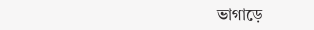ভাগাড়ে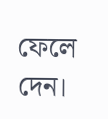ফেলে দেন।